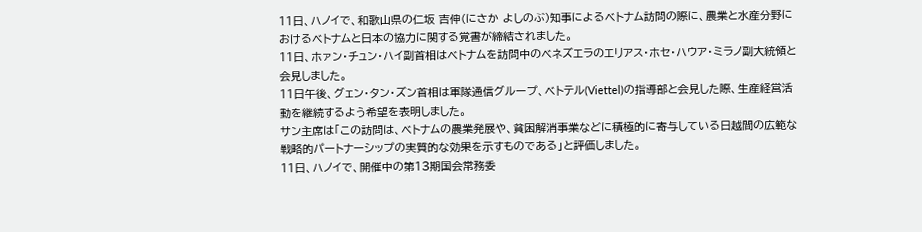11日、ハノイで、和歌山県の仁坂 吉伸(にさか よしのぶ)知事によるベトナム訪問の際に、農業と水産分野におけるベトナムと日本の協力に関する覚書が締結されました。
11日、ホァン・チュン・ハイ副首相はベトナムを訪問中のベネズエラのエリアス・ホセ・ハウア・ミラノ副大統領と会見しました。
11日午後、グェン・タン・ズン首相は軍隊通信グループ、ベトテル(Viettel)の指導部と会見した際、生産経営活動を継続するよう希望を表明しました。
サン主席は「この訪問は、ベトナムの農業発展や、貧困解消事業などに積極的に寄与している日越間の広範な戦略的パートナーシップの実質的な効果を示すものである」と評価しました。
11日、ハノイで、開催中の第13期国会常務委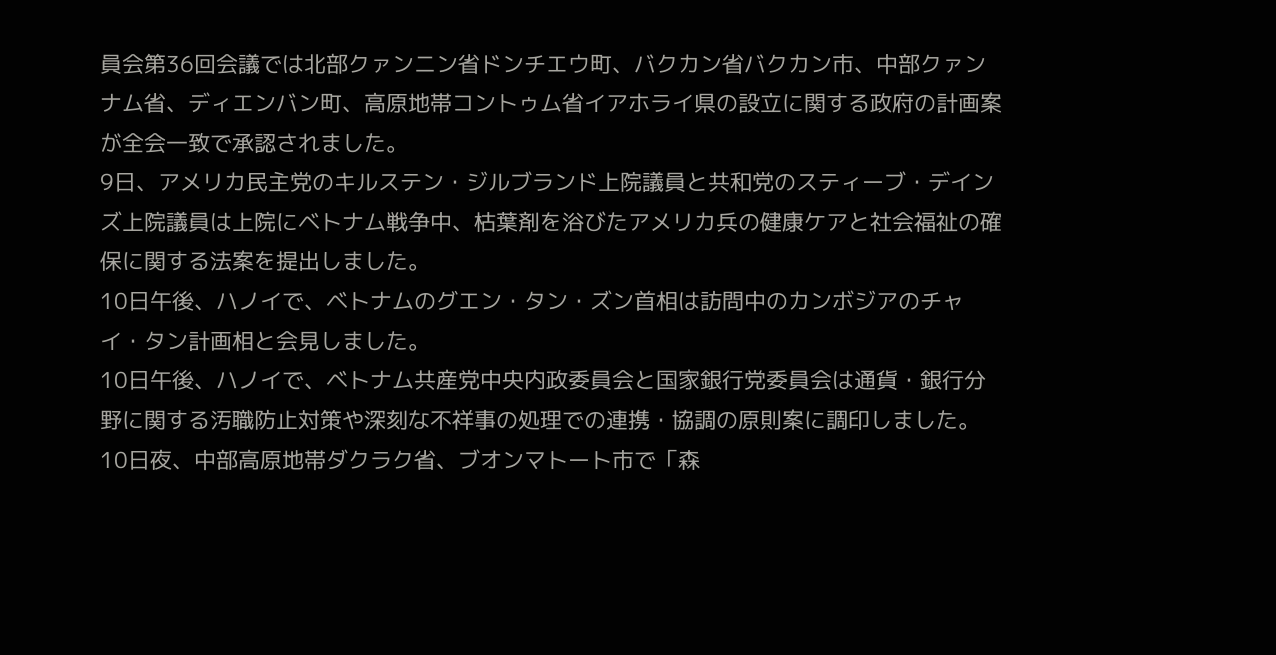員会第36回会議では北部クァンニン省ドンチエウ町、バクカン省バクカン市、中部クァンナム省、ディエンバン町、高原地帯コントゥム省イアホライ県の設立に関する政府の計画案が全会一致で承認されました。
9日、アメリカ民主党のキルステン・ジルブランド上院議員と共和党のスティーブ・デインズ上院議員は上院にベトナム戦争中、枯葉剤を浴びたアメリカ兵の健康ケアと社会福祉の確保に関する法案を提出しました。
10日午後、ハノイで、ベトナムのグエン・タン・ズン首相は訪問中のカンボジアのチャイ・タン計画相と会見しました。
10日午後、ハノイで、ベトナム共産党中央内政委員会と国家銀行党委員会は通貨・銀行分野に関する汚職防止対策や深刻な不祥事の処理での連携・協調の原則案に調印しました。
10日夜、中部高原地帯ダクラク省、ブオンマトート市で「森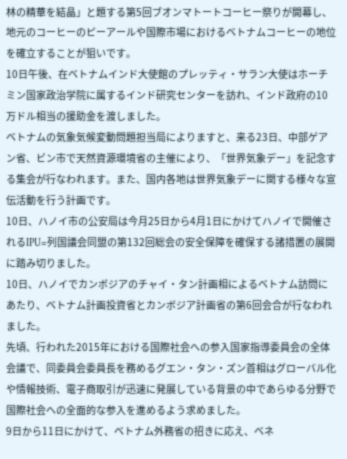林の精華を結晶」と題する第5回ブオンマトートコーヒー祭りが開幕し、地元のコーヒーのピーアールや国際市場におけるベトナムコーヒーの地位を確立することが狙いです。
10日午後、在ベトナムインド大使館のプレッティ・サラン大使はホーチミン国家政治学院に属するインド研究センターを訪れ、インド政府の10万ドル相当の援助金を渡しました。
ベトナムの気象気候変動問題担当局によりますと、来る23日、中部ゲアン省、ビン市で天然資源環境省の主催により、「世界気象デー」を記念する集会が行なわれます。また、国内各地は世界気象デーに関する様々な宣伝活動を行う計画です。
10日、ハノイ市の公安局は今月25日から4月1日にかけてハノイで開催されるIPU=列国議会同盟の第132回総会の安全保障を確保する諸措置の展開に踏み切りました。
10日、ハノイでカンボジアのチャイ・タン計画相によるベトナム訪問にあたり、ベトナム計画投資省とカンボジア計画省の第6回会合が行なわれました。
先頃、行われた2015年における国際社会への参入国家指導委員会の全体会議で、同委員会委員長を務めるグエン・タン・ズン首相はグローバル化や情報技術、電子商取引が迅速に発展している背景の中であらゆる分野で国際社会への全面的な参入を進めるよう求めました。
9日から11日にかけて、ベトナム外務省の招きに応え、ベネ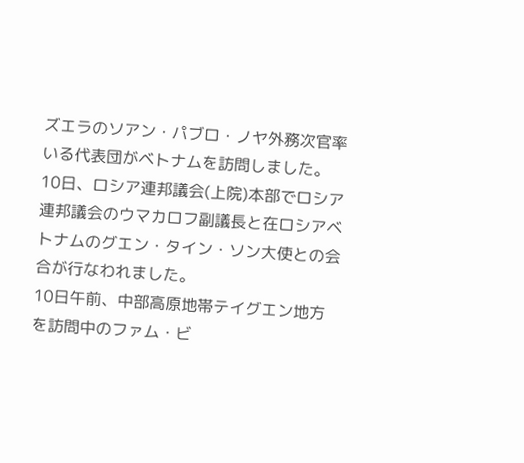ズエラのソアン・パブロ・ノヤ外務次官率いる代表団がベトナムを訪問しました。
10日、ロシア連邦議会(上院)本部でロシア連邦議会のウマカロフ副議長と在ロシアベトナムのグエン・タイン・ソン大使との会合が行なわれました。
10日午前、中部高原地帯テイグエン地方を訪問中のファム・ビ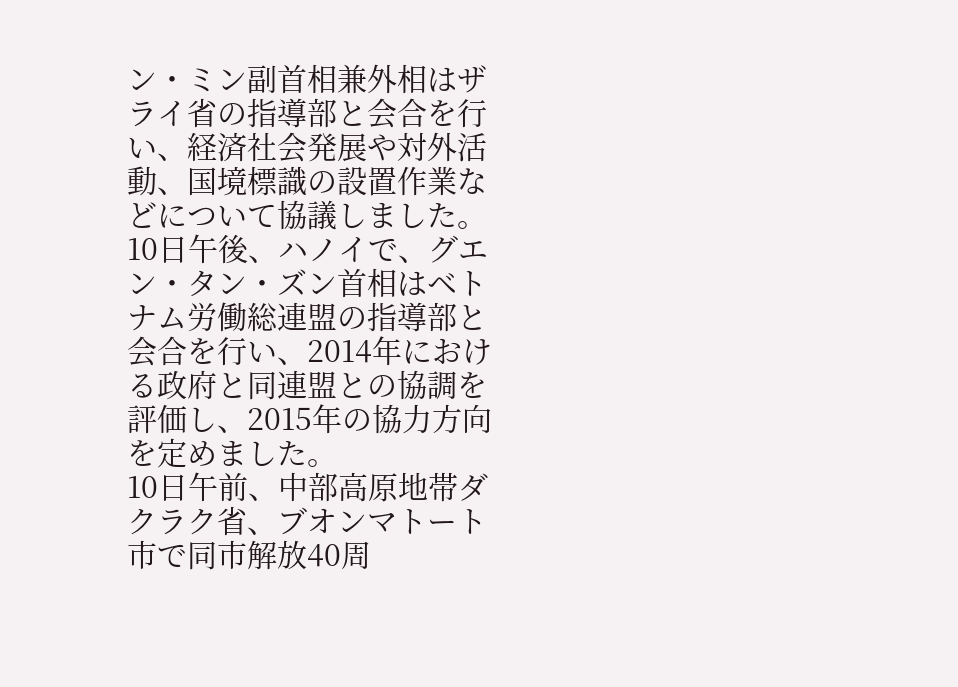ン・ミン副首相兼外相はザライ省の指導部と会合を行い、経済社会発展や対外活動、国境標識の設置作業などについて協議しました。
10日午後、ハノイで、グエン・タン・ズン首相はベトナム労働総連盟の指導部と会合を行い、2014年における政府と同連盟との協調を評価し、2015年の協力方向を定めました。
10日午前、中部高原地帯ダクラク省、ブオンマトート市で同市解放40周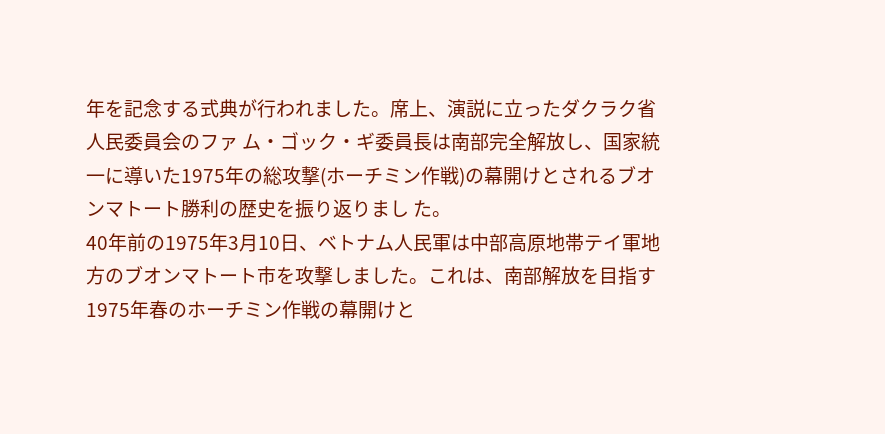年を記念する式典が行われました。席上、演説に立ったダクラク省人民委員会のファ ム・ゴック・ギ委員長は南部完全解放し、国家統一に導いた1975年の総攻撃(ホーチミン作戦)の幕開けとされるブオンマトート勝利の歴史を振り返りまし た。
40年前の1975年3月10日、ベトナム人民軍は中部高原地帯テイ軍地方のブオンマトート市を攻撃しました。これは、南部解放を目指す1975年春のホーチミン作戦の幕開けと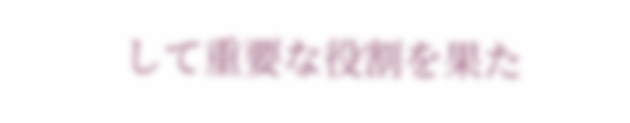して重要な役割を果た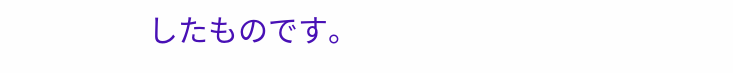したものです。